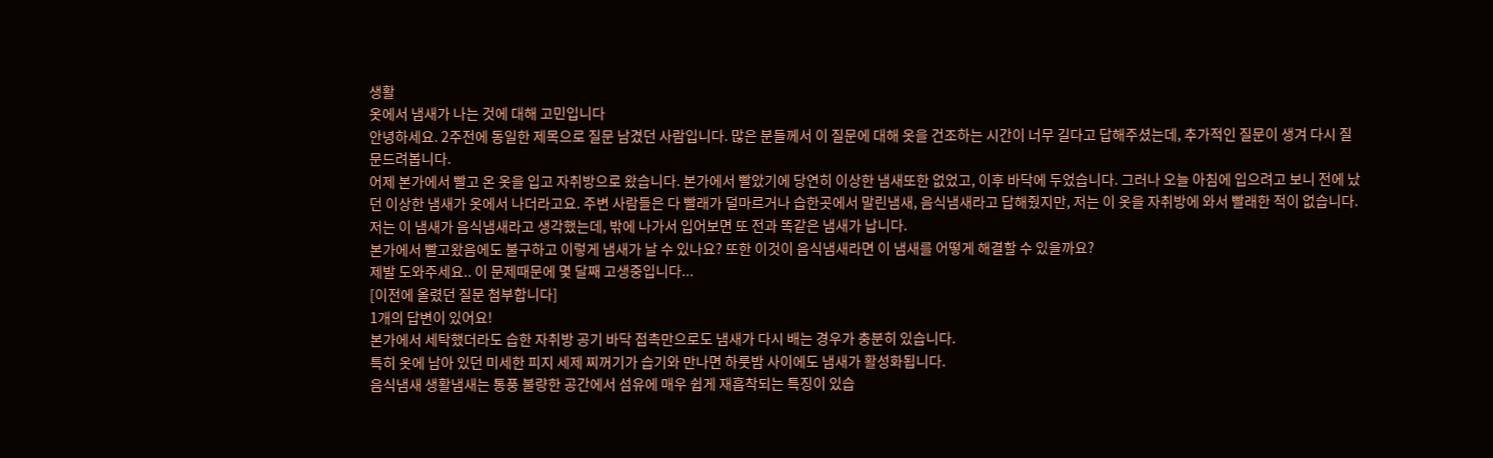생활
옷에서 냄새가 나는 것에 대해 고민입니다
안녕하세요. 2주전에 동일한 제목으로 질문 남겼던 사람입니다. 많은 분들께서 이 질문에 대해 옷을 건조하는 시간이 너무 길다고 답해주셨는데, 추가적인 질문이 생겨 다시 질문드려봅니다.
어제 본가에서 빨고 온 옷을 입고 자취방으로 왔습니다. 본가에서 빨았기에 당연히 이상한 냄새또한 없었고, 이후 바닥에 두었습니다. 그러나 오늘 아침에 입으려고 보니 전에 났던 이상한 냄새가 옷에서 나더라고요. 주변 사람들은 다 빨래가 덜마르거나 습한곳에서 말린냄새, 음식냄새라고 답해줬지만, 저는 이 옷을 자취방에 와서 빨래한 적이 없습니다. 저는 이 냄새가 음식냄새라고 생각했는데, 밖에 나가서 입어보면 또 전과 똑같은 냄새가 납니다.
본가에서 빨고왔음에도 불구하고 이렇게 냄새가 날 수 있나요? 또한 이것이 음식냄새라면 이 냄새를 어떻게 해결할 수 있을까요?
제발 도와주세요.. 이 문제때문에 몇 달째 고생중입니다...
[이전에 올렸던 질문 첨부합니다]
1개의 답변이 있어요!
본가에서 세탁했더라도 습한 자취방 공기 바닥 접촉만으로도 냄새가 다시 배는 경우가 충분히 있습니다.
특히 옷에 남아 있던 미세한 피지 세제 찌꺼기가 습기와 만나면 하룻밤 사이에도 냄새가 활성화됩니다.
음식냄새 생활냄새는 통풍 불량한 공간에서 섬유에 매우 쉽게 재흡착되는 특징이 있습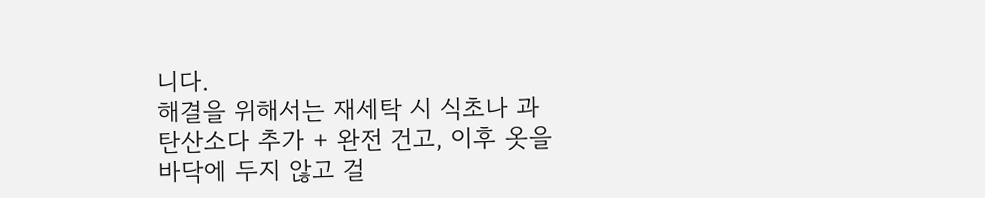니다.
해결을 위해서는 재세탁 시 식초나 과탄산소다 추가 + 완전 건고, 이후 옷을 바닥에 두지 않고 걸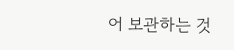어 보관하는 것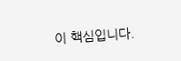이 핵심입니다.